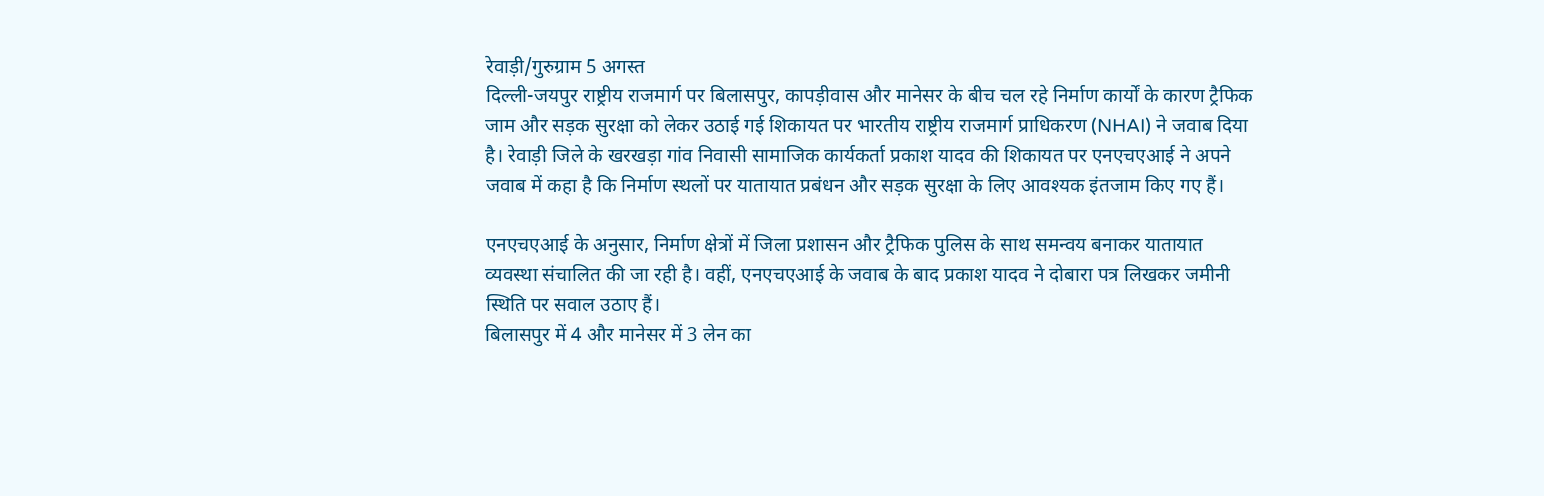रेवाड़ी/गुरुग्राम 5 अगस्त
दिल्ली-जयपुर राष्ट्रीय राजमार्ग पर बिलासपुर, कापड़ीवास और मानेसर के बीच चल रहे निर्माण कार्यों के कारण ट्रैफिक जाम और सड़क सुरक्षा को लेकर उठाई गई शिकायत पर भारतीय राष्ट्रीय राजमार्ग प्राधिकरण (NHAI) ने जवाब दिया है। रेवाड़ी जिले के खरखड़ा गांव निवासी सामाजिक कार्यकर्ता प्रकाश यादव की शिकायत पर एनएचएआई ने अपने जवाब में कहा है कि निर्माण स्थलों पर यातायात प्रबंधन और सड़क सुरक्षा के लिए आवश्यक इंतजाम किए गए हैं।

एनएचएआई के अनुसार, निर्माण क्षेत्रों में जिला प्रशासन और ट्रैफिक पुलिस के साथ समन्वय बनाकर यातायात व्यवस्था संचालित की जा रही है। वहीं, एनएचएआई के जवाब के बाद प्रकाश यादव ने दोबारा पत्र लिखकर जमीनी स्थिति पर सवाल उठाए हैं।
बिलासपुर में 4 और मानेसर में 3 लेन का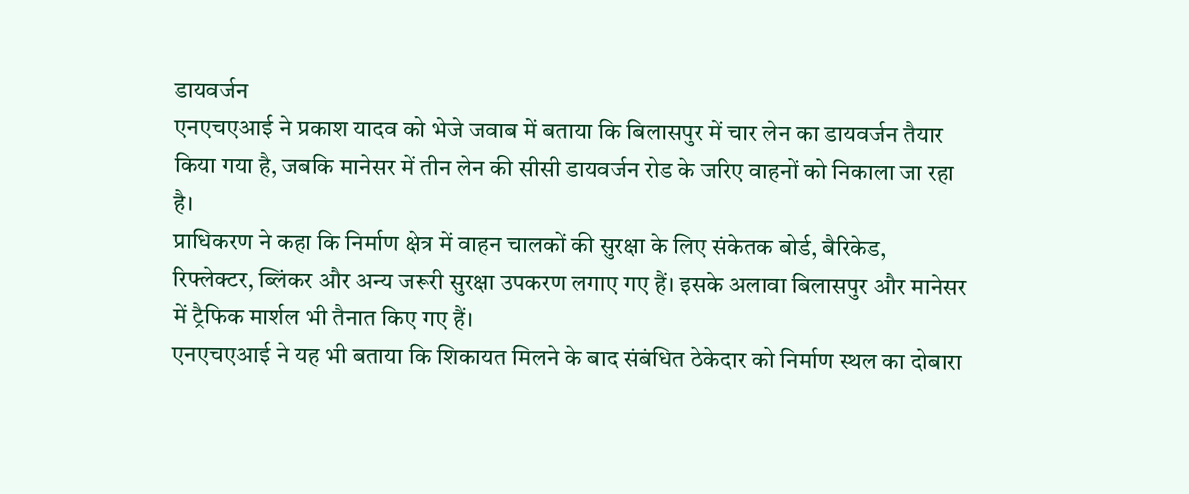डायवर्जन
एनएचएआई ने प्रकाश यादव को भेजे जवाब में बताया कि बिलासपुर में चार लेन का डायवर्जन तैयार किया गया है, जबकि मानेसर में तीन लेन की सीसी डायवर्जन रोड के जरिए वाहनों को निकाला जा रहा है।
प्राधिकरण ने कहा कि निर्माण क्षेत्र में वाहन चालकों की सुरक्षा के लिए संकेतक बोर्ड, बैरिकेड, रिफ्लेक्टर, ब्लिंकर और अन्य जरूरी सुरक्षा उपकरण लगाए गए हैं। इसके अलावा बिलासपुर और मानेसर में ट्रैफिक मार्शल भी तैनात किए गए हैं।
एनएचएआई ने यह भी बताया कि शिकायत मिलने के बाद संबंधित ठेकेदार को निर्माण स्थल का दोबारा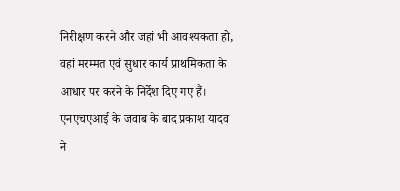निरीक्षण करने और जहां भी आवश्यकता हो, वहां मरम्मत एवं सुधार कार्य प्राथमिकता के आधार पर करने के निर्देश दिए गए हैं।
एनएचएआई के जवाब के बाद प्रकाश यादव ने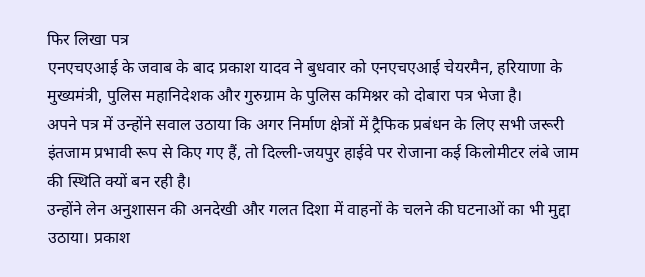फिर लिखा पत्र
एनएचएआई के जवाब के बाद प्रकाश यादव ने बुधवार को एनएचएआई चेयरमैन, हरियाणा के मुख्यमंत्री, पुलिस महानिदेशक और गुरुग्राम के पुलिस कमिश्नर को दोबारा पत्र भेजा है।
अपने पत्र में उन्होंने सवाल उठाया कि अगर निर्माण क्षेत्रों में ट्रैफिक प्रबंधन के लिए सभी जरूरी इंतजाम प्रभावी रूप से किए गए हैं, तो दिल्ली-जयपुर हाईवे पर रोजाना कई किलोमीटर लंबे जाम की स्थिति क्यों बन रही है।
उन्होंने लेन अनुशासन की अनदेखी और गलत दिशा में वाहनों के चलने की घटनाओं का भी मुद्दा उठाया। प्रकाश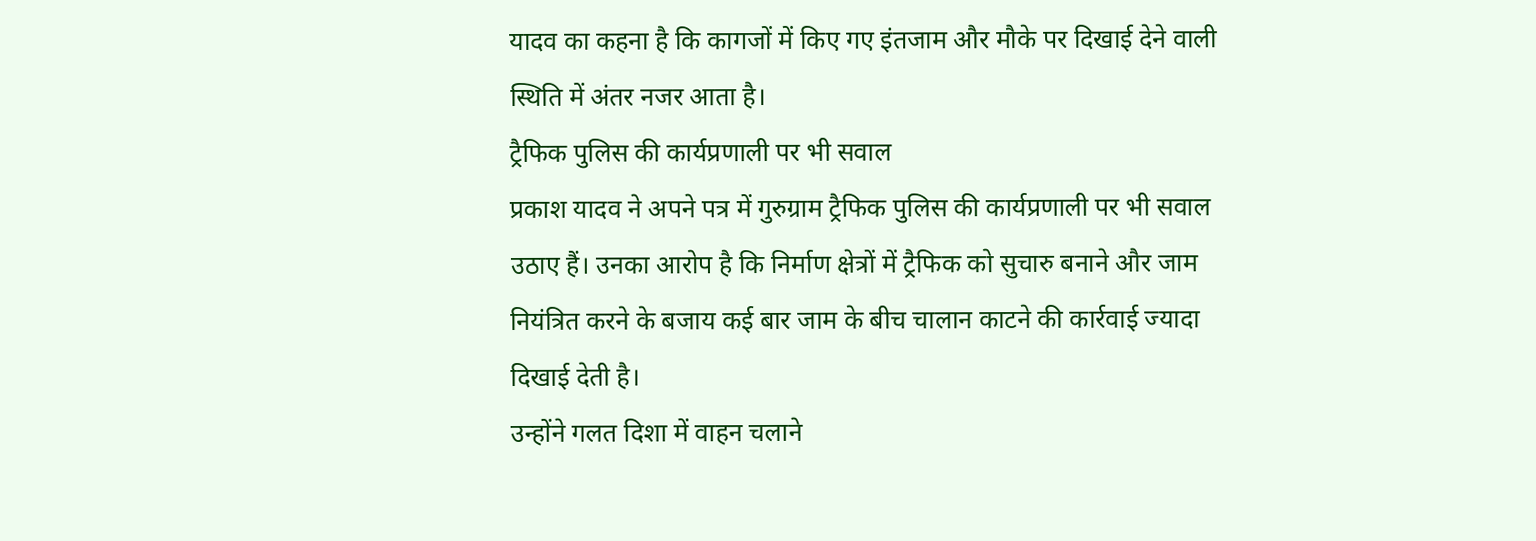यादव का कहना है कि कागजों में किए गए इंतजाम और मौके पर दिखाई देने वाली स्थिति में अंतर नजर आता है।
ट्रैफिक पुलिस की कार्यप्रणाली पर भी सवाल
प्रकाश यादव ने अपने पत्र में गुरुग्राम ट्रैफिक पुलिस की कार्यप्रणाली पर भी सवाल उठाए हैं। उनका आरोप है कि निर्माण क्षेत्रों में ट्रैफिक को सुचारु बनाने और जाम नियंत्रित करने के बजाय कई बार जाम के बीच चालान काटने की कार्रवाई ज्यादा दिखाई देती है।
उन्होंने गलत दिशा में वाहन चलाने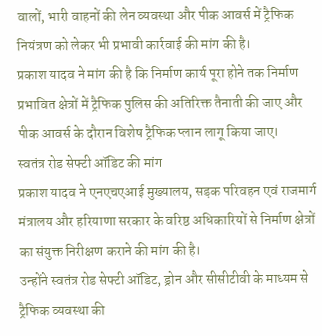वालों, भारी वाहनों की लेन व्यवस्था और पीक आवर्स में ट्रैफिक नियंत्रण को लेकर भी प्रभावी कार्रवाई की मांग की है।
प्रकाश यादव ने मांग की है कि निर्माण कार्य पूरा होने तक निर्माण प्रभावित क्षेत्रों में ट्रैफिक पुलिस की अतिरिक्त तैनाती की जाए और पीक आवर्स के दौरान विशेष ट्रैफिक प्लान लागू किया जाए।
स्वतंत्र रोड सेफ्टी ऑडिट की मांग
प्रकाश यादव ने एनएचएआई मुख्यालय, सड़क परिवहन एवं राजमार्ग मंत्रालय और हरियाणा सरकार के वरिष्ठ अधिकारियों से निर्माण क्षेत्रों का संयुक्त निरीक्षण कराने की मांग की है।
उन्होंने स्वतंत्र रोड सेफ्टी ऑडिट, ड्रोन और सीसीटीवी के माध्यम से ट्रैफिक व्यवस्था की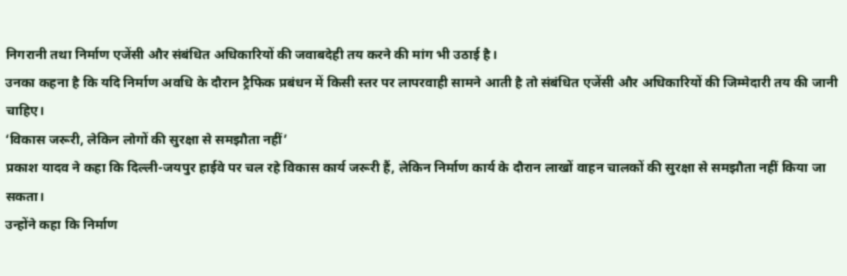निगरानी तथा निर्माण एजेंसी और संबंधित अधिकारियों की जवाबदेही तय करने की मांग भी उठाई है।
उनका कहना है कि यदि निर्माण अवधि के दौरान ट्रैफिक प्रबंधन में किसी स्तर पर लापरवाही सामने आती है तो संबंधित एजेंसी और अधिकारियों की जिम्मेदारी तय की जानी चाहिए।
‘विकास जरूरी, लेकिन लोगों की सुरक्षा से समझौता नहीं’
प्रकाश यादव ने कहा कि दिल्ली-जयपुर हाईवे पर चल रहे विकास कार्य जरूरी हैं, लेकिन निर्माण कार्य के दौरान लाखों वाहन चालकों की सुरक्षा से समझौता नहीं किया जा सकता।
उन्होंने कहा कि निर्माण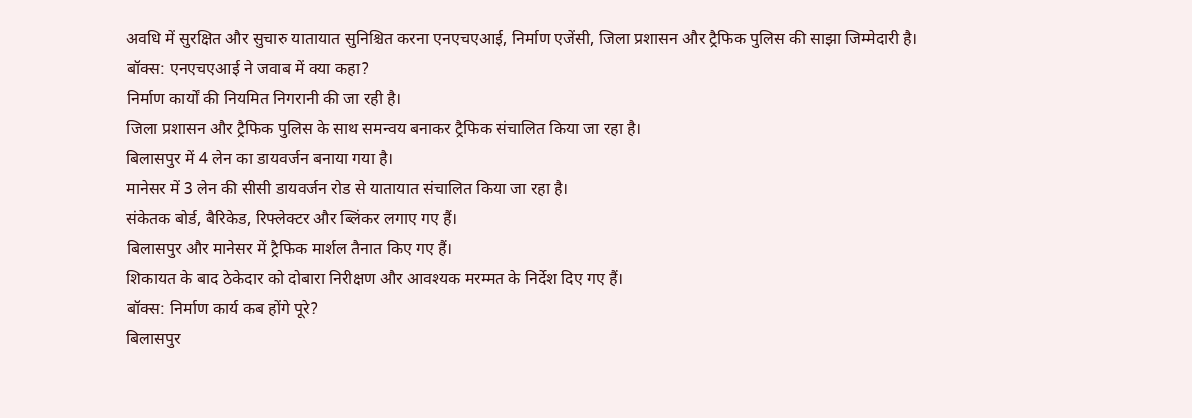अवधि में सुरक्षित और सुचारु यातायात सुनिश्चित करना एनएचएआई, निर्माण एजेंसी, जिला प्रशासन और ट्रैफिक पुलिस की साझा जिम्मेदारी है।
बॉक्स: एनएचएआई ने जवाब में क्या कहा?
निर्माण कार्यों की नियमित निगरानी की जा रही है।
जिला प्रशासन और ट्रैफिक पुलिस के साथ समन्वय बनाकर ट्रैफिक संचालित किया जा रहा है।
बिलासपुर में 4 लेन का डायवर्जन बनाया गया है।
मानेसर में 3 लेन की सीसी डायवर्जन रोड से यातायात संचालित किया जा रहा है।
संकेतक बोर्ड, बैरिकेड, रिफ्लेक्टर और ब्लिंकर लगाए गए हैं।
बिलासपुर और मानेसर में ट्रैफिक मार्शल तैनात किए गए हैं।
शिकायत के बाद ठेकेदार को दोबारा निरीक्षण और आवश्यक मरम्मत के निर्देश दिए गए हैं।
बॉक्स: निर्माण कार्य कब होंगे पूरे?
बिलासपुर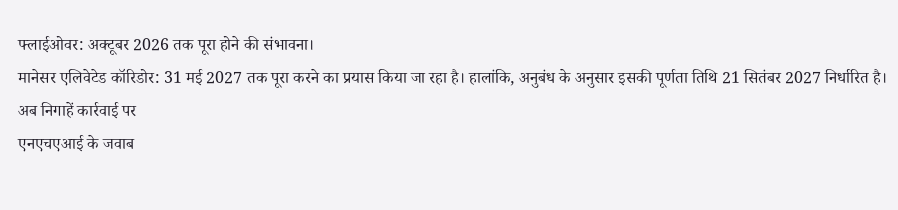फ्लाईओवर: अक्टूबर 2026 तक पूरा होने की संभावना।
मानेसर एलिवेटेड कॉरिडोर: 31 मई 2027 तक पूरा करने का प्रयास किया जा रहा है। हालांकि, अनुबंध के अनुसार इसकी पूर्णता तिथि 21 सितंबर 2027 निर्धारित है।
अब निगाहें कार्रवाई पर
एनएचएआई के जवाब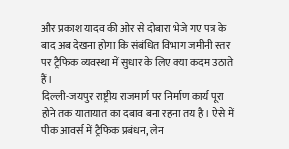और प्रकाश यादव की ओर से दोबारा भेजे गए पत्र के बाद अब देखना होगा कि संबंधित विभाग जमीनी स्तर पर ट्रैफिक व्यवस्था में सुधार के लिए क्या कदम उठाते हैं।
दिल्ली-जयपुर राष्ट्रीय राजमार्ग पर निर्माण कार्य पूरा होने तक यातायात का दबाव बना रहना तय है। ऐसे में पीक आवर्स में ट्रैफिक प्रबंधन, लेन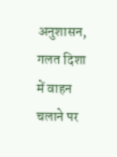अनुशासन, गलत दिशा में वाहन चलाने पर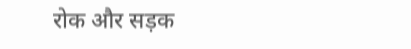रोक और सड़क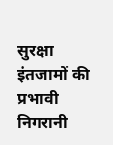सुरक्षा इंतजामों की प्रभावी निगरानी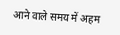आने वाले समय में अहम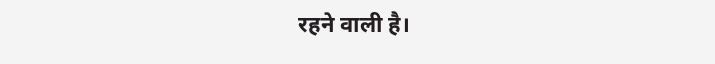रहने वाली है।